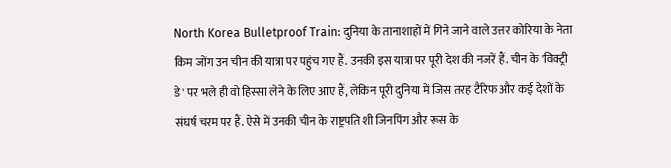North Korea Bulletproof Train: दुनिया के तानाशाहों में गिने जाने वाले उत्तर कोरिया के नेता किम जोंग उन चीन की यात्रा पर पहुंच गए हैं. उनकी इस यात्रा पर पूरी देश की नजरें हैं. चीन के 'विक्ट्री डे' पर भले ही वो हिस्सा लेने के लिए आए हैं, लेकिन पूरी दुनिया में जिस तरह टैरिफ और कई देशों के संघर्ष चरम पर हैं. ऐसे में उनकी चीन के राष्ट्रपति शी जिनपिंग और रूस के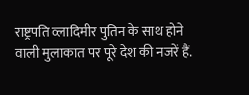राष्ट्रपति व्लादिमीर पुतिन के साथ होने वाली मुलाकात पर पूरे देश की नजरें हैं.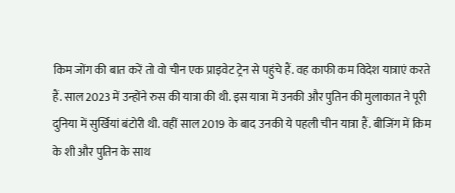किम जोंग की बात करें तो वो चीन एक प्राइवेट ट्रेन से पहुंचे हैं. वह काफी कम विदेश यात्राएं करते हैं. साल 2023 में उन्होंने रुस की यात्रा की थी. इस यात्रा में उनकी और पुतिन की मुलाकात ने पूरी दुनिया में सुर्खियां बंटोरी थी. वहीं साल 2019 के बाद उनकी ये पहली चीन यात्रा हैं. बीजिंग में किम के शी और पुतिन के साथ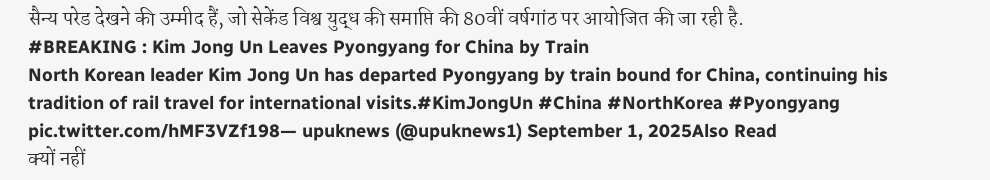सैन्य परेड देखने की उम्मीद हैं, जो सेकेंड विश्व युद्ध की समाप्ति की 80वीं वर्षगांठ पर आयोजित की जा रही है.
#BREAKING : Kim Jong Un Leaves Pyongyang for China by Train
North Korean leader Kim Jong Un has departed Pyongyang by train bound for China, continuing his tradition of rail travel for international visits.#KimJongUn #China #NorthKorea #Pyongyang pic.twitter.com/hMF3VZf198— upuknews (@upuknews1) September 1, 2025Also Read
क्यों नहीं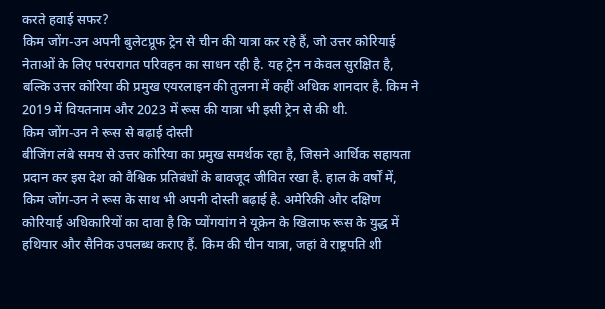करते हवाई सफर?
किम जोंग-उन अपनी बुलेटप्रूफ ट्रेन से चीन की यात्रा कर रहे हैं, जो उत्तर कोरियाई नेताओं के लिए परंपरागत परिवहन का साधन रही है. यह ट्रेन न केवल सुरक्षित है, बल्कि उत्तर कोरिया की प्रमुख एयरलाइन की तुलना में कहीं अधिक शानदार है. किम ने 2019 में वियतनाम और 2023 में रूस की यात्रा भी इसी ट्रेन से की थी.
किम जोंग-उन ने रूस से बढ़ाई दोस्ती
बीजिंग लंबे समय से उत्तर कोरिया का प्रमुख समर्थक रहा है, जिसने आर्थिक सहायता प्रदान कर इस देश को वैश्विक प्रतिबंधों के बावजूद जीवित रखा है. हाल के वर्षों में, किम जोंग-उन ने रूस के साथ भी अपनी दोस्ती बढ़ाई है. अमेरिकी और दक्षिण कोरियाई अधिकारियों का दावा है कि प्योंगयांग ने यूक्रेन के खिलाफ रूस के युद्ध में हथियार और सैनिक उपलब्ध कराए हैं. किम की चीन यात्रा, जहां वे राष्ट्रपति शी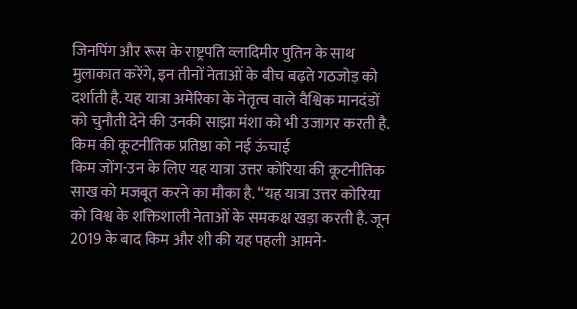जिनपिंग और रूस के राष्ट्रपति व्लादिमीर पुतिन के साथ मुलाकात करेंगे, इन तीनों नेताओं के बीच बढ़ते गठजोड़ को दर्शाती है. यह यात्रा अमेरिका के नेतृत्व वाले वैश्विक मानदंडों को चुनौती देने की उनकी साझा मंशा को भी उजागर करती है.
किम की कूटनीतिक प्रतिष्ठा को नई ऊंचाई
किम जोंग-उन के लिए यह यात्रा उत्तर कोरिया की कूटनीतिक साख को मजबूत करने का मौका है. “यह यात्रा उत्तर कोरिया को विश्व के शक्तिशाली नेताओं के समकक्ष खड़ा करती है. जून 2019 के बाद किम और शी की यह पहली आमने-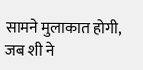सामने मुलाकात होगी, जब शी ने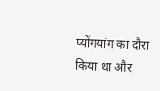प्योंगयांग का दौरा किया था और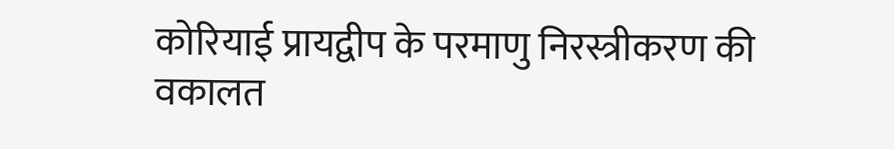कोरियाई प्रायद्वीप के परमाणु निरस्त्रीकरण की वकालत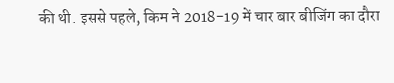की थी. इससे पहले, किम ने 2018-19 में चार बार बीजिंग का दौरा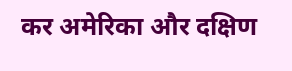कर अमेरिका और दक्षिण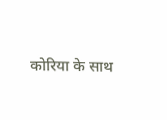कोरिया के साथ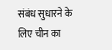संबंध सुधारने के लिए चीन का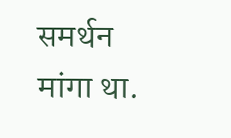समर्थन मांगा था.